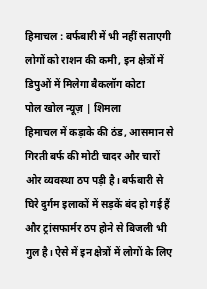हिमाचल : बर्फबारी में भी नहीं सताएगी लोगों को राशन की कमी, इन क्षेत्रों में डिपुओं में मिलेगा बैकलॉग कोटा
पोल खोल न्यूज़ | शिमला
हिमाचल में कड़ाके की ठंड, आसमान से गिरती बर्फ की मोटी चादर और चारों ओर व्यवस्था ठप पड़ी है। बर्फबारी से घिरे दुर्गम इलाकों में सड़कें बंद हो गई हैं और ट्रांसफार्मर ठप होने से बिजली भी गुल है। ऐसे में इन क्षेत्रों में लोगों के लिए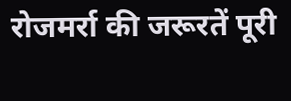रोजमर्रा की जरूरतें पूरी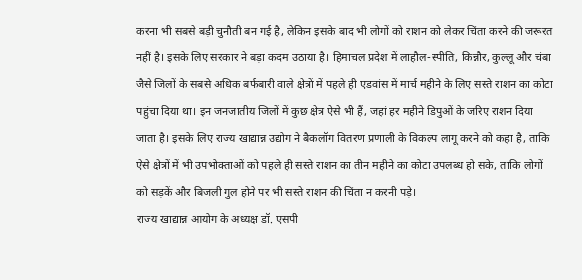करना भी सबसे बड़ी चुनौती बन गई है, लेकिन इसके बाद भी लोगों को राशन को लेकर चिंता करने की जरूरत नहीं है। इसके लिए सरकार ने बड़ा कदम उठाया है। हिमाचल प्रदेश में लाहौल-स्पीति, किन्नौर, कुल्लू और चंबा जैसे जिलों के सबसे अधिक बर्फबारी वाले क्षेत्रों में पहले ही एडवांस में मार्च महीने के लिए सस्ते राशन का कोटा पहुंचा दिया था। इन जनजातीय जिलों में कुछ क्षेत्र ऐसे भी हैं, जहां हर महीने डिपुओं के जरिए राशन दिया जाता है। इसके लिए राज्य खाद्यान्न उद्योग ने बैकलॉग वितरण प्रणाली के विकल्प लागू करने को कहा है, ताकि ऐसे क्षेत्रों में भी उपभोक्ताओं को पहले ही सस्ते राशन का तीन महीने का कोटा उपलब्ध हो सके, ताकि लोगों को सड़कें और बिजली गुल होने पर भी सस्ते राशन की चिंता न करनी पड़े।
राज्य खाद्यान्न आयोग के अध्यक्ष डॉ. एसपी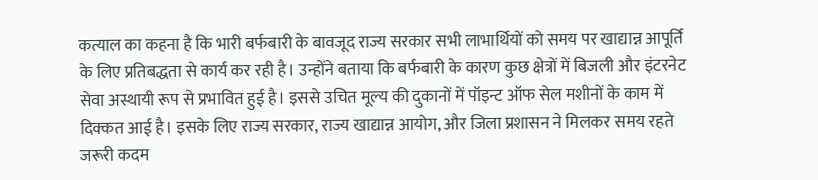कत्याल का कहना है कि भारी बर्फबारी के बावजूद राज्य सरकार सभी लाभार्थियों को समय पर खाद्यान्न आपूर्ति के लिए प्रतिबद्धता से कार्य कर रही है। उन्होंने बताया कि बर्फबारी के कारण कुछ क्षेत्रों में बिजली और इंटरनेट सेवा अस्थायी रूप से प्रभावित हुई है। इससे उचित मूल्य की दुकानों में पॉइन्ट ऑफ सेल मशीनों के काम में दिक्कत आई है। इसके लिए राज्य सरकार, राज्य खाद्यान्न आयोग, और जिला प्रशासन ने मिलकर समय रहते जरूरी कदम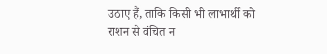उठाए हैं, ताकि किसी भी लाभार्थी को राशन से वंचित न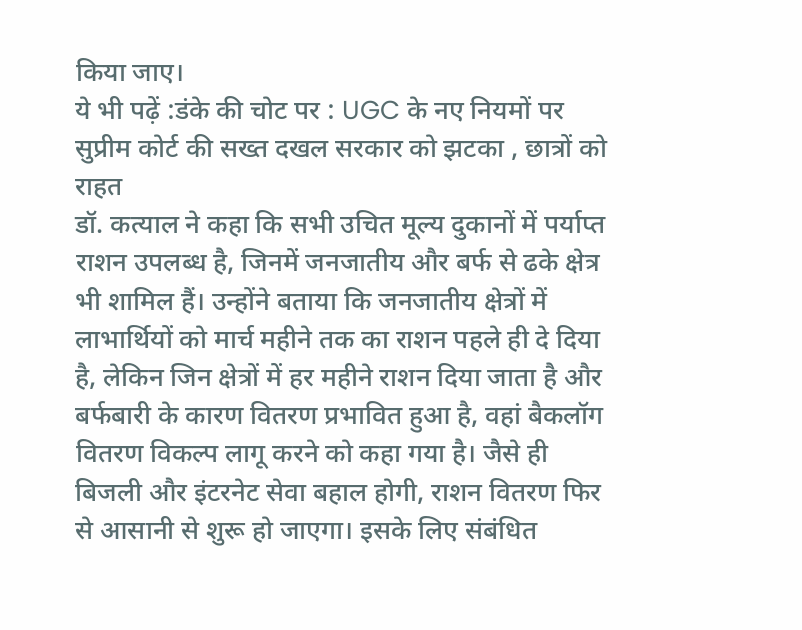किया जाए।
ये भी पढ़ें :डंके की चोट पर : UGC के नए नियमों पर सुप्रीम कोर्ट की सख्त दखल सरकार को झटका , छात्रों को राहत
डॉ. कत्याल ने कहा कि सभी उचित मूल्य दुकानों में पर्याप्त राशन उपलब्ध है, जिनमें जनजातीय और बर्फ से ढके क्षेत्र भी शामिल हैं। उन्होंने बताया कि जनजातीय क्षेत्रों में लाभार्थियों को मार्च महीने तक का राशन पहले ही दे दिया है, लेकिन जिन क्षेत्रों में हर महीने राशन दिया जाता है और बर्फबारी के कारण वितरण प्रभावित हुआ है, वहां बैकलॉग वितरण विकल्प लागू करने को कहा गया है। जैसे ही बिजली और इंटरनेट सेवा बहाल होगी, राशन वितरण फिर से आसानी से शुरू हो जाएगा। इसके लिए संबंधित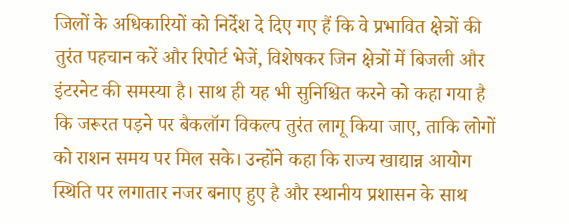जिलों के अधिकारियों को निर्देश दे दिए गए हैं कि वे प्रभावित क्षेत्रों की तुरंत पहचान करें और रिपोर्ट भेजें, विशेषकर जिन क्षेत्रों में बिजली और इंटरनेट की समस्या है। साथ ही यह भी सुनिश्चित करने को कहा गया है कि जरूरत पड़ने पर बैकलॉग विकल्प तुरंत लागू किया जाए, ताकि लोगों को राशन समय पर मिल सके। उन्होंने कहा कि राज्य खाद्यान्न आयोग स्थिति पर लगातार नजर बनाए हुए है और स्थानीय प्रशासन के साथ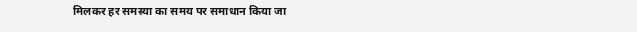मिलकर हर समस्या का समय पर समाधान किया जा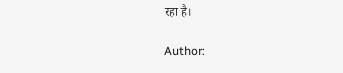रहा है।

Author: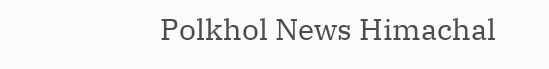Polkhol News Himachal